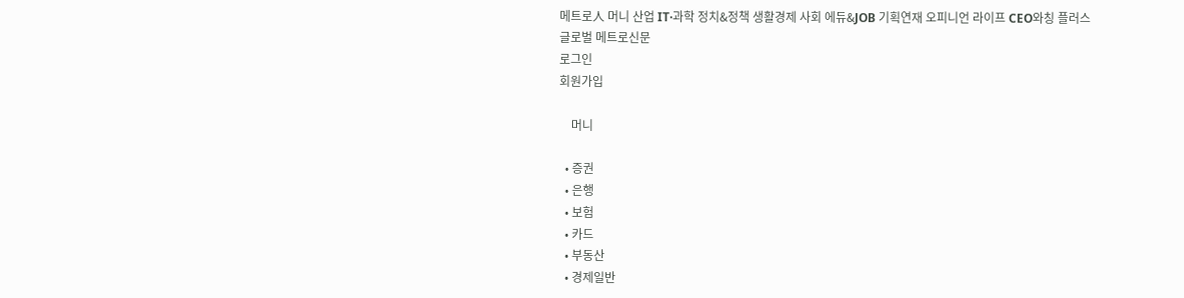메트로人 머니 산업 IT·과학 정치&정책 생활경제 사회 에듀&JOB 기획연재 오피니언 라이프 CEO와칭 플러스
글로벌 메트로신문
로그인
회원가입

    머니

  • 증권
  • 은행
  • 보험
  • 카드
  • 부동산
  • 경제일반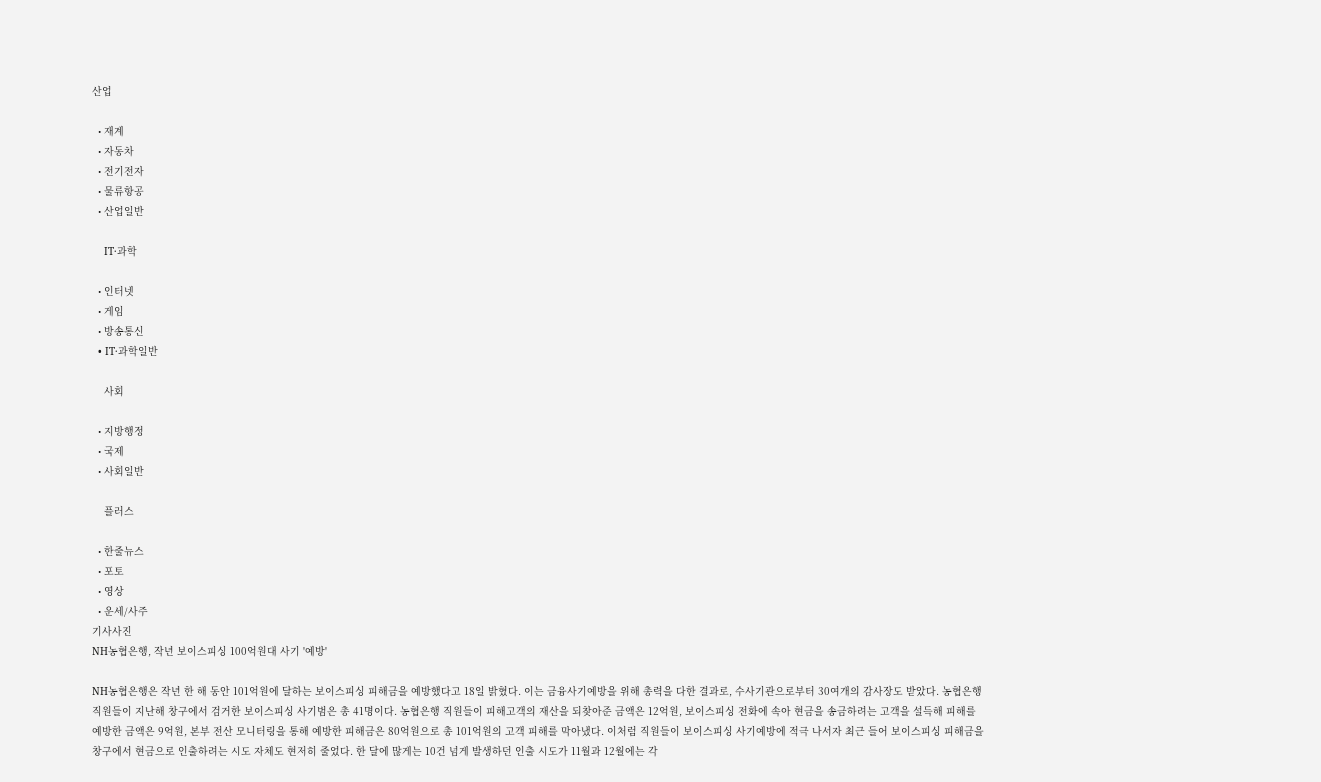산업

  • 재계
  • 자동차
  • 전기전자
  • 물류항공
  • 산업일반

    IT·과학

  • 인터넷
  • 게임
  • 방송통신
  • IT·과학일반

    사회

  • 지방행정
  • 국제
  • 사회일반

    플러스

  • 한줄뉴스
  • 포토
  • 영상
  • 운세/사주
기사사진
NH농협은행, 작년 보이스피싱 100억원대 사기 '예방'

NH농협은행은 작년 한 해 동안 101억원에 달하는 보이스피싱 피해금을 예방했다고 18일 밝혔다. 이는 금융사기예방을 위해 총력을 다한 결과로, 수사기관으로부터 30여개의 감사장도 받았다. 농협은행 직원들이 지난해 창구에서 검거한 보이스피싱 사기범은 총 41명이다. 농협은행 직원들이 피해고객의 재산을 되찾아준 금액은 12억원, 보이스피싱 전화에 속아 현금을 송금하려는 고객을 설득해 피해를 예방한 금액은 9억원, 본부 전산 모니터링을 통해 예방한 피해금은 80억원으로 총 101억원의 고객 피해를 막아냈다. 이처럼 직원들이 보이스피싱 사기예방에 적극 나서자 최근 들어 보이스피싱 피해금을 창구에서 현금으로 인출하려는 시도 자체도 현저히 줄었다. 한 달에 많게는 10건 넘게 발생하던 인출 시도가 11월과 12월에는 각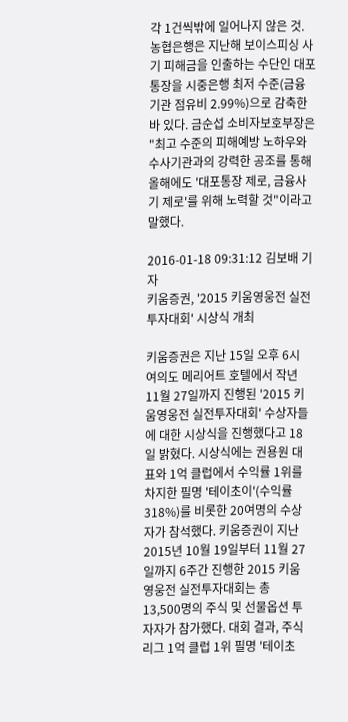각 1건씩밖에 일어나지 않은 것. 농협은행은 지난해 보이스피싱 사기 피해금을 인출하는 수단인 대포통장을 시중은행 최저 수준(금융기관 점유비 2.99%)으로 감축한 바 있다. 금순섭 소비자보호부장은 "최고 수준의 피해예방 노하우와 수사기관과의 강력한 공조를 통해 올해에도 '대포통장 제로, 금융사기 제로'를 위해 노력할 것"이라고 말했다.

2016-01-18 09:31:12 김보배 기자
키움증권, '2015 키움영웅전 실전투자대회' 시상식 개최

키움증권은 지난 15일 오후 6시 여의도 메리어트 호텔에서 작년 11월 27일까지 진행된 '2015 키움영웅전 실전투자대회' 수상자들에 대한 시상식을 진행했다고 18일 밝혔다. 시상식에는 권용원 대표와 1억 클럽에서 수익률 1위를 차지한 필명 '테이초이'(수익률 318%)를 비롯한 20여명의 수상자가 참석했다. 키움증권이 지난 2015년 10월 19일부터 11월 27일까지 6주간 진행한 2015 키움영웅전 실전투자대회는 총 13,500명의 주식 및 선물옵션 투자자가 참가했다. 대회 결과, 주식리그 1억 클럽 1위 필명 '테이초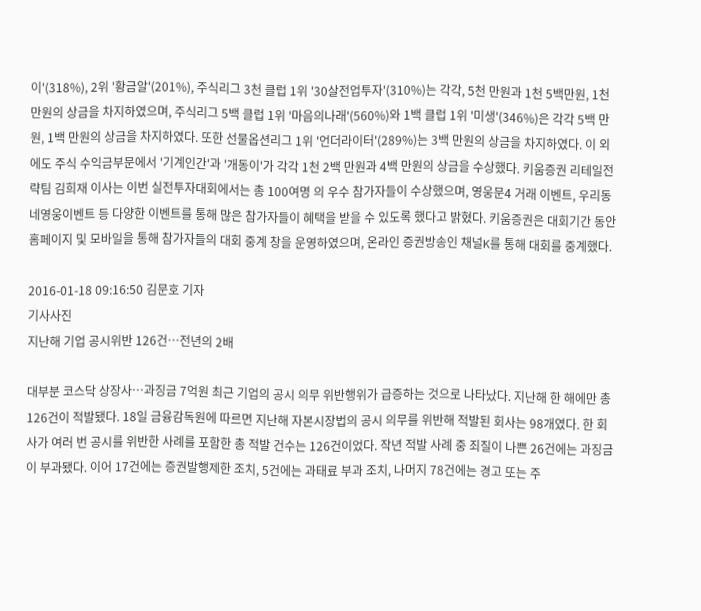이'(318%), 2위 '황금알'(201%), 주식리그 3천 클럽 1위 '30살전업투자'(310%)는 각각, 5천 만원과 1천 5백만원, 1천 만원의 상금을 차지하였으며, 주식리그 5백 클럽 1위 '마음의나래'(560%)와 1백 클럽 1위 '미생'(346%)은 각각 5백 만원, 1백 만원의 상금을 차지하였다. 또한 선물옵션리그 1위 '언더라이터'(289%)는 3백 만원의 상금을 차지하였다. 이 외에도 주식 수익금부문에서 '기계인간'과 '개동이'가 각각 1천 2백 만원과 4백 만원의 상금을 수상했다. 키움증권 리테일전략팀 김희재 이사는 이번 실전투자대회에서는 총 100여명 의 우수 참가자들이 수상했으며, 영웅문4 거래 이벤트, 우리동네영웅이벤트 등 다양한 이벤트를 통해 많은 참가자들이 혜택을 받을 수 있도록 했다고 밝혔다. 키움증권은 대회기간 동안 홈페이지 및 모바일을 통해 참가자들의 대회 중계 창을 운영하였으며, 온라인 증권방송인 채널K를 통해 대회를 중계했다.

2016-01-18 09:16:50 김문호 기자
기사사진
지난해 기업 공시위반 126건…전년의 2배

대부분 코스닥 상장사…과징금 7억원 최근 기업의 공시 의무 위반행위가 급증하는 것으로 나타났다. 지난해 한 해에만 총 126건이 적발됐다. 18일 금융감독원에 따르면 지난해 자본시장법의 공시 의무를 위반해 적발된 회사는 98개였다. 한 회사가 여러 번 공시를 위반한 사례를 포함한 총 적발 건수는 126건이었다. 작년 적발 사례 중 죄질이 나쁜 26건에는 과징금이 부과됐다. 이어 17건에는 증권발행제한 조치, 5건에는 과태료 부과 조치, 나머지 78건에는 경고 또는 주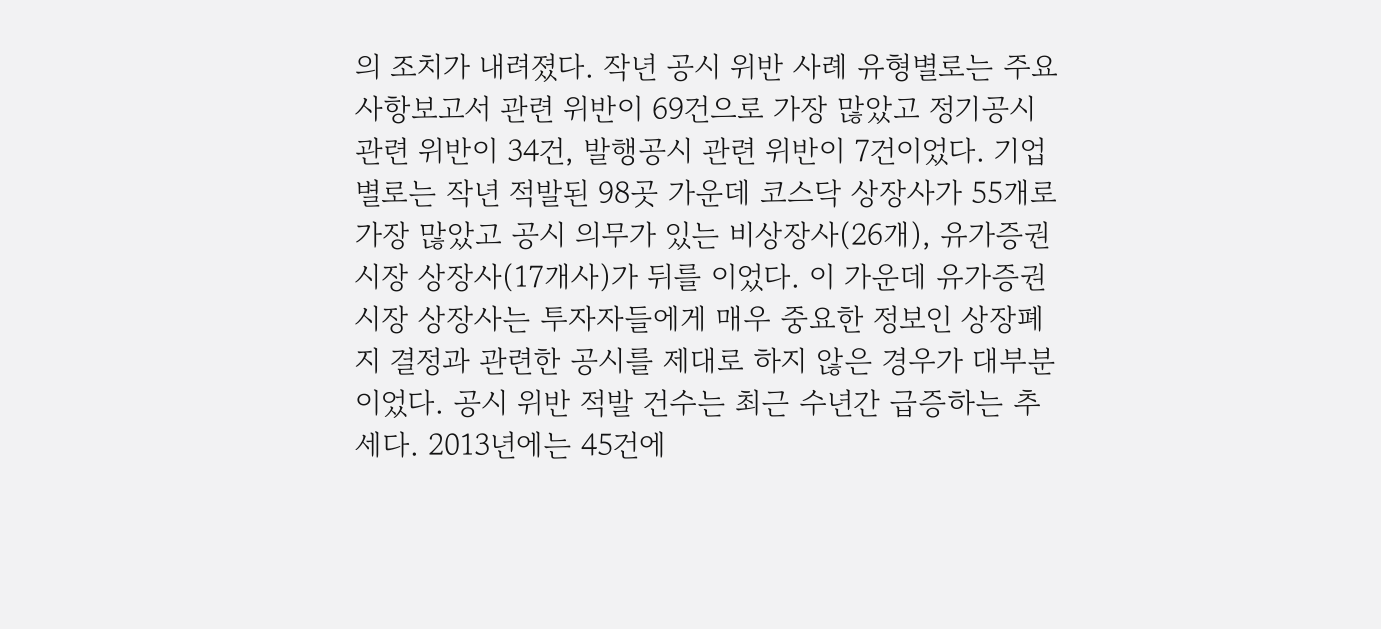의 조치가 내려졌다. 작년 공시 위반 사례 유형별로는 주요사항보고서 관련 위반이 69건으로 가장 많았고 정기공시 관련 위반이 34건, 발행공시 관련 위반이 7건이었다. 기업별로는 작년 적발된 98곳 가운데 코스닥 상장사가 55개로 가장 많았고 공시 의무가 있는 비상장사(26개), 유가증권시장 상장사(17개사)가 뒤를 이었다. 이 가운데 유가증권시장 상장사는 투자자들에게 매우 중요한 정보인 상장폐지 결정과 관련한 공시를 제대로 하지 않은 경우가 대부분이었다. 공시 위반 적발 건수는 최근 수년간 급증하는 추세다. 2013년에는 45건에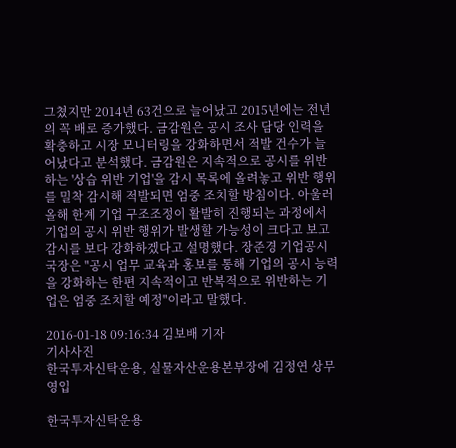그쳤지만 2014년 63건으로 늘어났고 2015년에는 전년의 꼭 배로 증가했다. 금감원은 공시 조사 담당 인력을 확충하고 시장 모니터링을 강화하면서 적발 건수가 늘어났다고 분석했다. 금감원은 지속적으로 공시를 위반하는 '상습 위반 기업'을 감시 목록에 올려놓고 위반 행위를 밀착 감시해 적발되면 엄중 조치할 방침이다. 아울러 올해 한계 기업 구조조정이 활발히 진행되는 과정에서 기업의 공시 위반 행위가 발생할 가능성이 크다고 보고 감시를 보다 강화하겠다고 설명했다. 장준경 기업공시국장은 "공시 업무 교육과 홍보를 통해 기업의 공시 능력을 강화하는 한편 지속적이고 반복적으로 위반하는 기업은 엄중 조치할 예정"이라고 말했다.

2016-01-18 09:16:34 김보배 기자
기사사진
한국투자신탁운용, 실물자산운용본부장에 김정연 상무 영입

한국투자신탁운용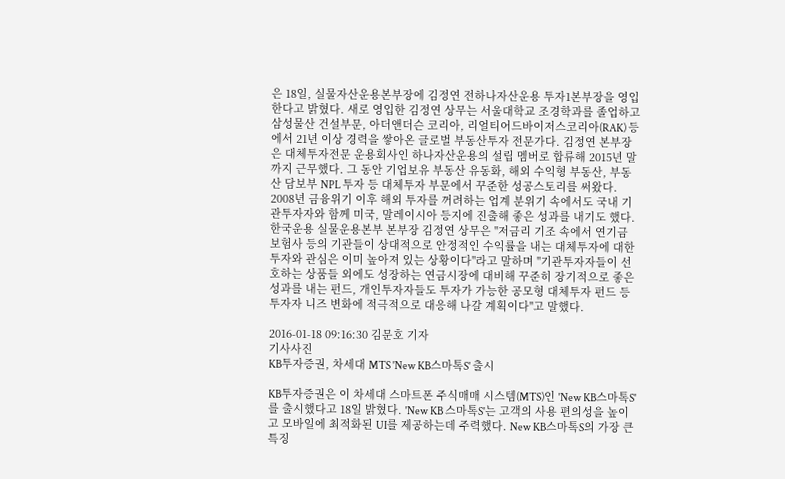은 18일, 실물자산운용본부장에 김정연 전하나자산운용 투자1본부장을 영입한다고 밝혔다. 새로 영입한 김정연 상무는 서울대학교 조경학과를 졸업하고 삼성물산 건설부문, 아더앤더슨 코리아, 리얼티어드바이저스코리아(RAK) 등 에서 21년 이상 경력을 쌓아온 글로벌 부동산투자 전문가다. 김정연 본부장은 대체투자전문 운용회사인 하나자산운용의 설립 멤버로 합류해 2015년 말까지 근무했다. 그 동안 기업보유 부동산 유동화, 해외 수익형 부동산, 부동산 담보부 NPL 투자 등 대체투자 부문에서 꾸준한 성공스토리를 써왔다. 2008년 금융위기 이후 해외 투자를 꺼려하는 업계 분위기 속에서도 국내 기관투자자와 함께 미국, 말레이시아 등지에 진출해 좋은 성과를 내기도 했다. 한국운용 실물운용본부 본부장 김정연 상무은 "저금리 기조 속에서 연기금 보험사 등의 기관들이 상대적으로 안정적인 수익률을 내는 대체투자에 대한 투자와 관심은 이미 높아져 있는 상황이다"라고 말하며 "기관투자자들이 선호하는 상품들 외에도 성장하는 연금시장에 대비해 꾸준히 장기적으로 좋은 성과를 내는 펀드, 개인투자자들도 투자가 가능한 공모형 대체투자 펀드 등 투자자 니즈 변화에 적극적으로 대응해 나갈 계획이다"고 말했다.

2016-01-18 09:16:30 김문호 기자
기사사진
KB투자증권, 차세대 MTS 'New KB스마톡S' 출시

KB투자증권은 이 차세대 스마트폰 주식매매 시스템(MTS)인 'New KB스마톡S'를 출시했다고 18일 밝혔다. 'New KB 스마톡S'는 고객의 사용 편의성을 높이고 모바일에 최적화된 UI를 제공하는데 주력했다. New KB스마톡S의 가장 큰 특징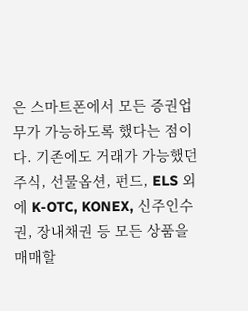은 스마트폰에서 모든 증권업무가 가능하도록 했다는 점이다. 기존에도 거래가 가능했던 주식, 선물옵션, 펀드, ELS 외에 K-OTC, KONEX, 신주인수권, 장내채권 등 모든 상품을 매매할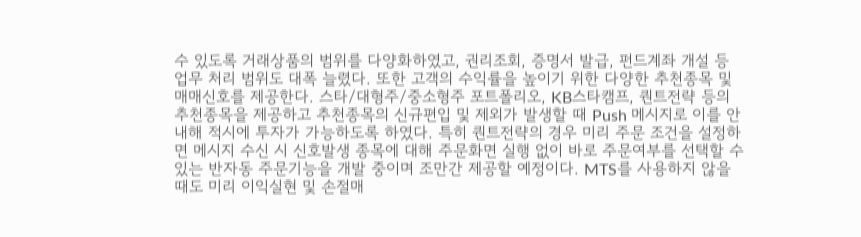수 있도록 거래상품의 범위를 다양화하였고, 권리조회, 증명서 발급, 펀드계좌 개설 등 업무 처리 범위도 대폭 늘렸다. 또한 고객의 수익률을 높이기 위한 다양한 추천종목 및 매매신호를 제공한다. 스타/대형주/중소형주 포트폴리오, KB스타캠프, 퀀트전략 등의 추천종목을 제공하고 추천종목의 신규편입 및 제외가 발생할 때 Push 메시지로 이를 안내해 적시에 투자가 가능하도록 하였다. 특히 퀀트전략의 경우 미리 주문 조건을 설정하면 메시지 수신 시 신호발생 종목에 대해 주문화면 실행 없이 바로 주문여부를 선택할 수 있는 반자동 주문기능을 개발 중이며 조만간 제공할 예정이다. MTS를 사용하지 않을 때도 미리 이익실현 및 손절매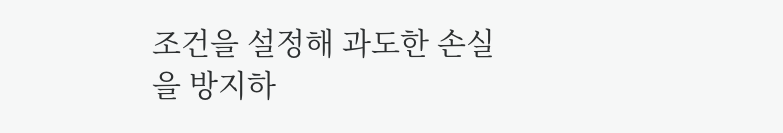조건을 설정해 과도한 손실을 방지하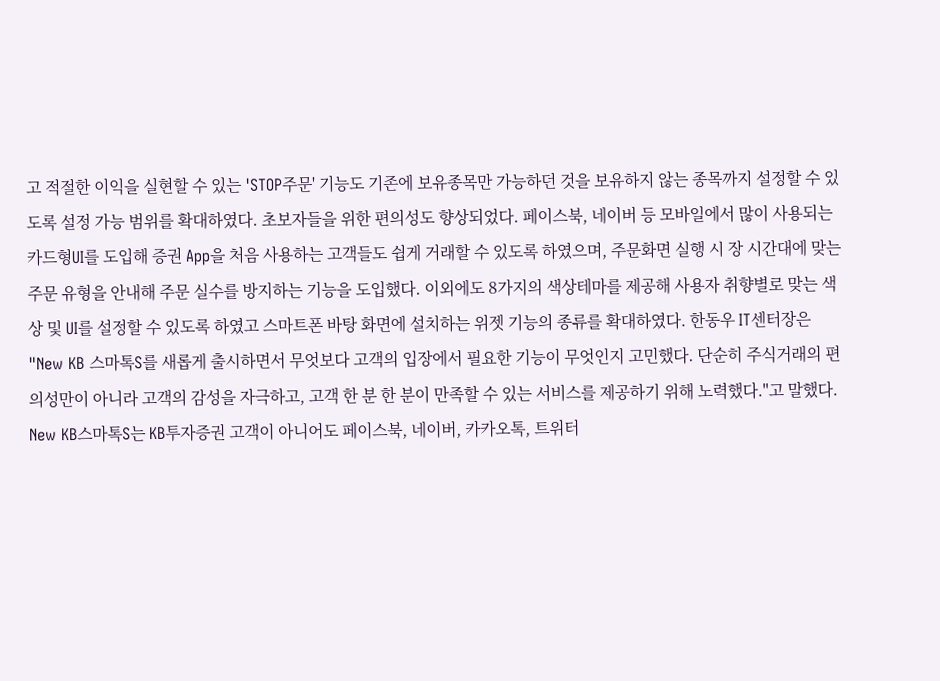고 적절한 이익을 실현할 수 있는 'STOP주문' 기능도 기존에 보유종목만 가능하던 것을 보유하지 않는 종목까지 설정할 수 있도록 설정 가능 범위를 확대하였다. 초보자들을 위한 편의성도 향상되었다. 페이스북, 네이버 등 모바일에서 많이 사용되는 카드형UI를 도입해 증권 App을 처음 사용하는 고객들도 쉽게 거래할 수 있도록 하였으며, 주문화면 실행 시 장 시간대에 맞는 주문 유형을 안내해 주문 실수를 방지하는 기능을 도입했다. 이외에도 8가지의 색상테마를 제공해 사용자 취향별로 맞는 색상 및 UI를 설정할 수 있도록 하였고 스마트폰 바탕 화면에 설치하는 위젯 기능의 종류를 확대하였다. 한동우 IT센터장은 "New KB 스마톡S를 새롭게 출시하면서 무엇보다 고객의 입장에서 필요한 기능이 무엇인지 고민했다. 단순히 주식거래의 편의성만이 아니라 고객의 감성을 자극하고, 고객 한 분 한 분이 만족할 수 있는 서비스를 제공하기 위해 노력했다."고 말했다. New KB스마톡S는 KB투자증권 고객이 아니어도 페이스북, 네이버, 카카오톡, 트위터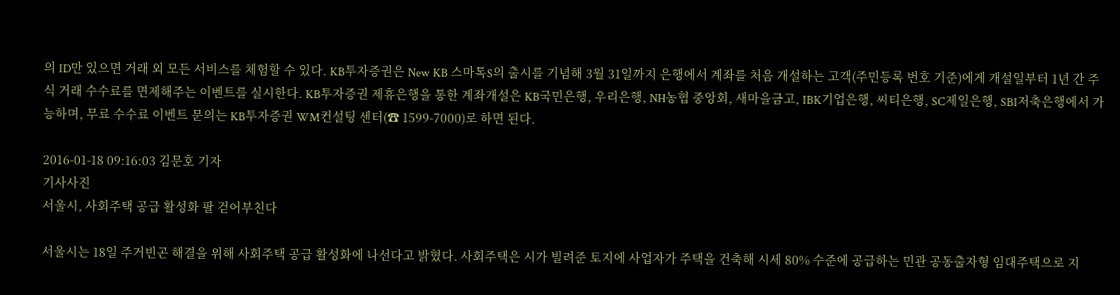의 ID만 있으면 거래 외 모든 서비스를 체험할 수 있다. KB투자증권은 New KB 스마톡S의 출시를 기념해 3월 31일까지 은행에서 계좌를 처음 개설하는 고객(주민등록 번호 기준)에게 개설일부터 1년 간 주식 거래 수수료를 면제해주는 이벤트를 실시한다. KB투자증권 제휴은행을 통한 계좌개설은 KB국민은행, 우리은행, NH농협 중앙회, 새마을금고, IBK기업은행, 씨티은행, SC제일은행, SBI저축은행에서 가능하며, 무료 수수료 이벤트 문의는 KB투자증권 WM컨설팅 센터(☎ 1599-7000)로 하면 된다.

2016-01-18 09:16:03 김문호 기자
기사사진
서울시, 사회주택 공급 활성화 팔 걷어부친다

서울시는 18일 주거빈곤 해결을 위해 사회주택 공급 활성화에 나선다고 밝혔다. 사회주택은 시가 빌려준 토지에 사업자가 주택을 건축해 시세 80% 수준에 공급하는 민관 공동출자형 임대주택으로 지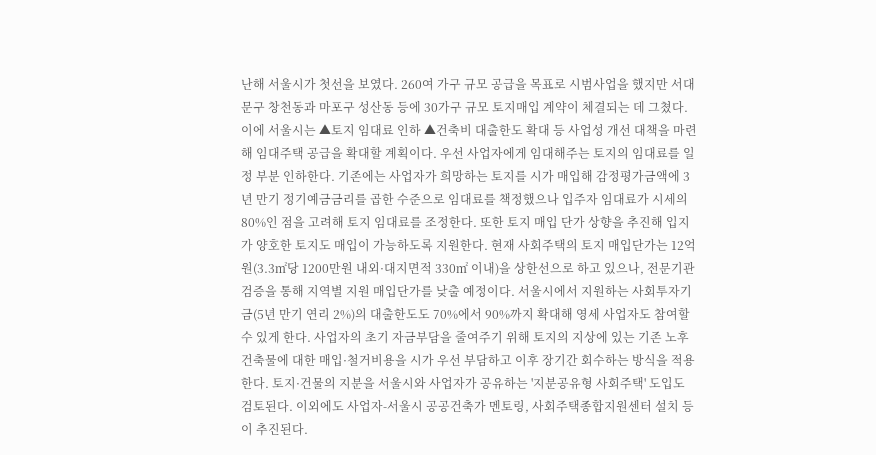난해 서울시가 첫선을 보였다. 260여 가구 규모 공급을 목표로 시범사업을 했지만 서대문구 창천동과 마포구 성산동 등에 30가구 규모 토지매입 계약이 체결되는 데 그쳤다. 이에 서울시는 ▲토지 임대료 인하 ▲건축비 대출한도 확대 등 사업성 개선 대책을 마련해 임대주택 공급을 확대할 계획이다. 우선 사업자에게 임대해주는 토지의 임대료를 일정 부분 인하한다. 기존에는 사업자가 희망하는 토지를 시가 매입해 감정평가금액에 3년 만기 정기예금금리를 곱한 수준으로 임대료를 책정했으나 입주자 임대료가 시세의 80%인 점을 고려해 토지 임대료를 조정한다. 또한 토지 매입 단가 상향을 추진해 입지가 양호한 토지도 매입이 가능하도록 지원한다. 현재 사회주택의 토지 매입단가는 12억원(3.3㎡당 1200만원 내외·대지면적 330㎡ 이내)을 상한선으로 하고 있으나, 전문기관 검증을 통해 지역별 지원 매입단가를 낮출 예정이다. 서울시에서 지원하는 사회투자기금(5년 만기 연리 2%)의 대출한도도 70%에서 90%까지 확대해 영세 사업자도 참여할 수 있게 한다. 사업자의 초기 자금부담을 줄여주기 위해 토지의 지상에 있는 기존 노후 건축물에 대한 매입·철거비용을 시가 우선 부담하고 이후 장기간 회수하는 방식을 적용한다. 토지·건물의 지분을 서울시와 사업자가 공유하는 '지분공유형 사회주택' 도입도 검토된다. 이외에도 사업자-서울시 공공건축가 멘토링, 사회주택종합지원센터 설치 등이 추진된다.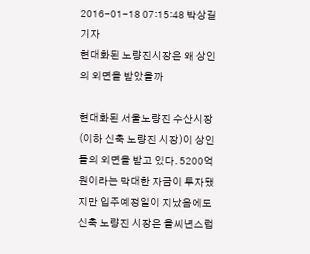2016-01-18 07:15:48 박상길 기자
현대화된 노량진시장은 왜 상인의 외면을 받았을까

현대화된 서울노량진 수산시장(이하 신축 노량진 시장)이 상인들의 외면을 받고 있다. 5200억원이라는 막대한 자금이 투자됐지만 입주예정일이 지났음에도 신축 노량진 시장은 을씨년스럽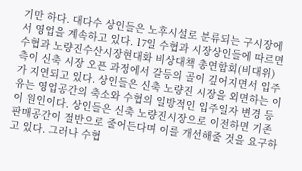기만 하다. 대다수 상인들은 노후시설로 분류되는 구시장에서 영업을 계속하고 있다. 17일 수협과 시장상인들에 따르면 수협과 노량진수산시장현대화 비상대책 총연합회(비대위) 측이 신축 시장 오픈 과정에서 갈등의 골이 깊어지면서 입주가 지연되고 있다. 상인들은 신축 노량진 시장을 외면하는 이유는 영업공간의 축소와 수협의 일방적인 입주일자 변경 등이 원인이다. 상인들은 신축 노량진시장으로 이전하면 기존 판매공간이 절반으로 줄어든다며 이를 개선해줄 것을 요구하고 있다. 그러나 수협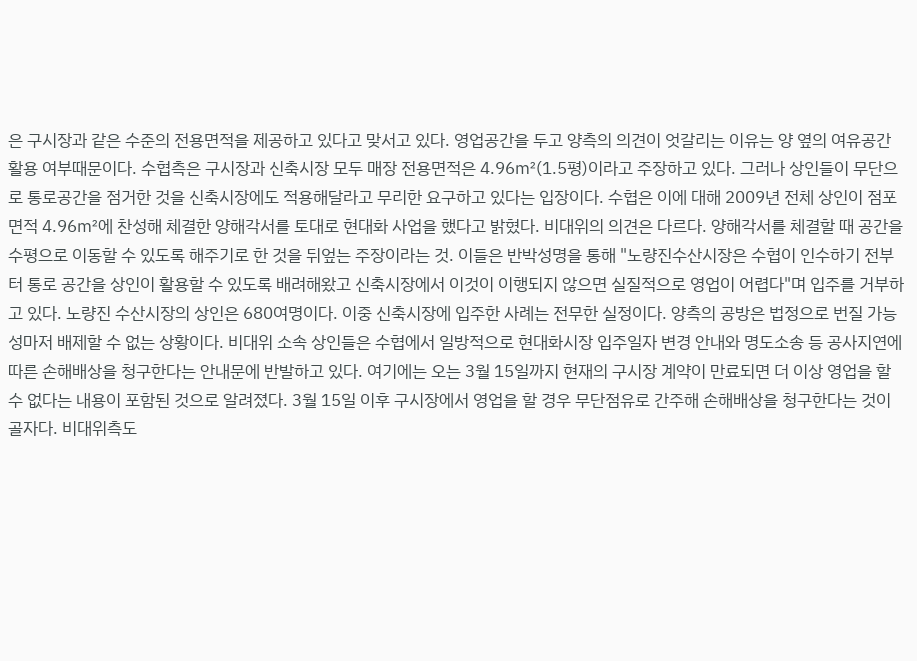은 구시장과 같은 수준의 전용면적을 제공하고 있다고 맞서고 있다. 영업공간을 두고 양측의 의견이 엇갈리는 이유는 양 옆의 여유공간 활용 여부때문이다. 수협측은 구시장과 신축시장 모두 매장 전용면적은 4.96㎡(1.5평)이라고 주장하고 있다. 그러나 상인들이 무단으로 통로공간을 점거한 것을 신축시장에도 적용해달라고 무리한 요구하고 있다는 입장이다. 수협은 이에 대해 2009년 전체 상인이 점포면적 4.96㎡에 찬성해 체결한 양해각서를 토대로 현대화 사업을 했다고 밝혔다. 비대위의 의견은 다르다. 양해각서를 체결할 때 공간을 수평으로 이동할 수 있도록 해주기로 한 것을 뒤엎는 주장이라는 것. 이들은 반박성명을 통해 "노량진수산시장은 수협이 인수하기 전부터 통로 공간을 상인이 활용할 수 있도록 배려해왔고 신축시장에서 이것이 이행되지 않으면 실질적으로 영업이 어렵다"며 입주를 거부하고 있다. 노량진 수산시장의 상인은 680여명이다. 이중 신축시장에 입주한 사례는 전무한 실정이다. 양측의 공방은 법정으로 번질 가능성마저 배제할 수 없는 상황이다. 비대위 소속 상인들은 수협에서 일방적으로 현대화시장 입주일자 변경 안내와 명도소송 등 공사지연에 따른 손해배상을 청구한다는 안내문에 반발하고 있다. 여기에는 오는 3월 15일까지 현재의 구시장 계약이 만료되면 더 이상 영업을 할 수 없다는 내용이 포함된 것으로 알려졌다. 3월 15일 이후 구시장에서 영업을 할 경우 무단점유로 간주해 손해배상을 청구한다는 것이 골자다. 비대위측도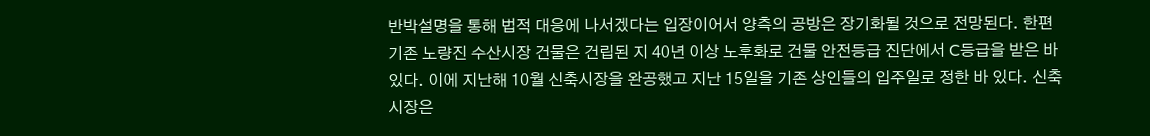반박설명을 통해 법적 대응에 나서겠다는 입장이어서 양측의 공방은 장기화될 것으로 전망된다. 한편 기존 노량진 수산시장 건물은 건립된 지 40년 이상 노후화로 건물 안전등급 진단에서 C등급을 받은 바 있다. 이에 지난해 10월 신축시장을 완공했고 지난 15일을 기존 상인들의 입주일로 정한 바 있다. 신축 시장은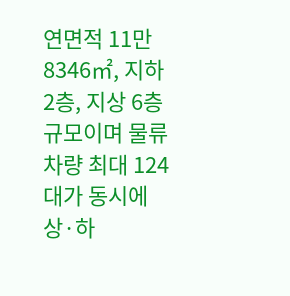연면적 11만8346㎡, 지하 2층, 지상 6층 규모이며 물류차량 최대 124대가 동시에 상·하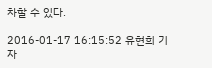차할 수 있다.

2016-01-17 16:15:52 유현희 기자